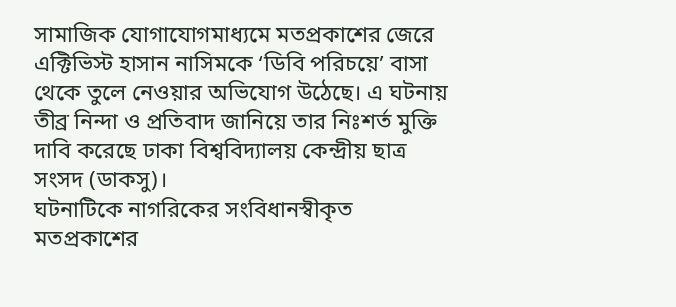সামাজিক যোগাযোগমাধ্যমে মতপ্রকাশের জেরে এক্টিভিস্ট হাসান নাসিমকে ‘ডিবি পরিচয়ে’ বাসা থেকে তুলে নেওয়ার অভিযোগ উঠেছে। এ ঘটনায় তীব্র নিন্দা ও প্রতিবাদ জানিয়ে তার নিঃশর্ত মুক্তি দাবি করেছে ঢাকা বিশ্ববিদ্যালয় কেন্দ্রীয় ছাত্র সংসদ (ডাকসু)।
ঘটনাটিকে নাগরিকের সংবিধানস্বীকৃত মতপ্রকাশের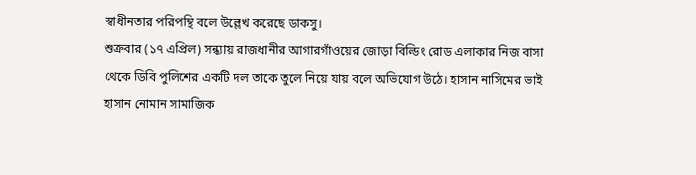স্বাধীনতার পরিপন্থি বলে উল্লেখ করেছে ডাকসু।
শুক্রবার (১৭ এপ্রিল) সন্ধ্যায় রাজধানীর আগারগাঁওয়ের জোড়া বিল্ডিং রোড এলাকার নিজ বাসা থেকে ডিবি পুলিশের একটি দল তাকে তুলে নিয়ে যায় বলে অভিযোগ উঠে। হাসান নাসিমের ভাই হাসান নোমান সামাজিক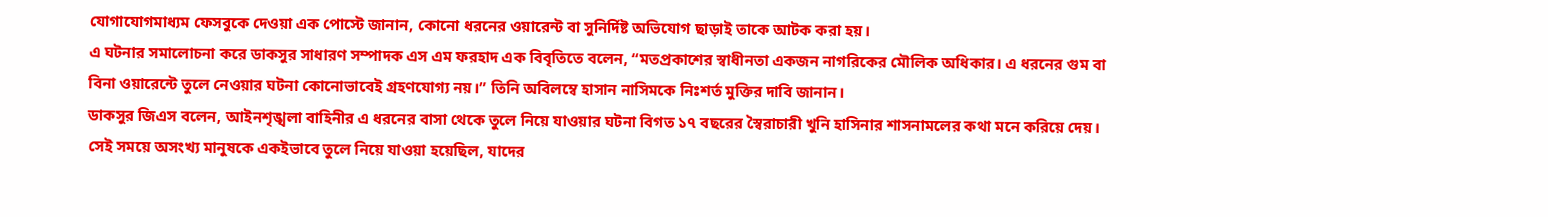যোগাযোগমাধ্যম ফেসবুকে দেওয়া এক পোস্টে জানান, কোনো ধরনের ওয়ারেন্ট বা সুনির্দিষ্ট অভিযোগ ছাড়াই তাকে আটক করা হয়।
এ ঘটনার সমালোচনা করে ডাকসুর সাধারণ সম্পাদক এস এম ফরহাদ এক বিবৃতিতে বলেন, “মতপ্রকাশের স্বাধীনতা একজন নাগরিকের মৌলিক অধিকার। এ ধরনের গুম বা বিনা ওয়ারেন্টে তুলে নেওয়ার ঘটনা কোনোভাবেই গ্রহণযোগ্য নয়।” তিনি অবিলম্বে হাসান নাসিমকে নিঃশর্ত মুক্তির দাবি জানান।
ডাকসুর জিএস বলেন, আইনশৃঙ্খলা বাহিনীর এ ধরনের বাসা থেকে তুলে নিয়ে যাওয়ার ঘটনা বিগত ১৭ বছরের স্বৈরাচারী খুনি হাসিনার শাসনামলের কথা মনে করিয়ে দেয়। সেই সময়ে অসংখ্য মানুষকে একইভাবে তুলে নিয়ে যাওয়া হয়েছিল, যাদের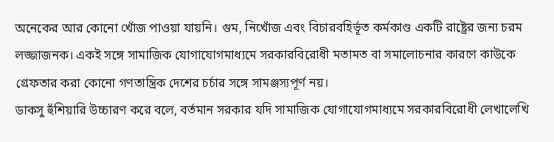অনেকের আর কোনো খোঁজ পাওয়া যায়নি। গুম, নিখোঁজ এবং বিচারবহির্ভূত কর্মকাণ্ড একটি রাষ্ট্রের জন্য চরম লজ্জাজনক। একই সঙ্গে সামাজিক যোগাযোগমাধ্যমে সরকারবিরোধী মতামত বা সমালোচনার কারণে কাউকে গ্রেফতার করা কোনো গণতান্ত্রিক দেশের চর্চার সঙ্গে সামঞ্জস্যপূর্ণ নয়।
ডাকসু হুঁশিয়ারি উচ্চারণ করে বলে, বর্তমান সরকার যদি সামাজিক যোগাযোগমাধ্যমে সরকারবিরোধী লেখালেখি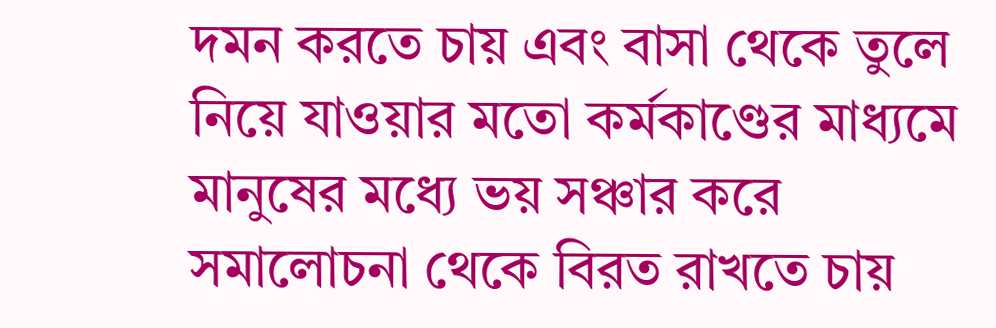দমন করতে চায় এবং বাসা থেকে তুলে নিয়ে যাওয়ার মতো কর্মকাণ্ডের মাধ্যমে মানুষের মধ্যে ভয় সঞ্চার করে সমালোচনা থেকে বিরত রাখতে চায়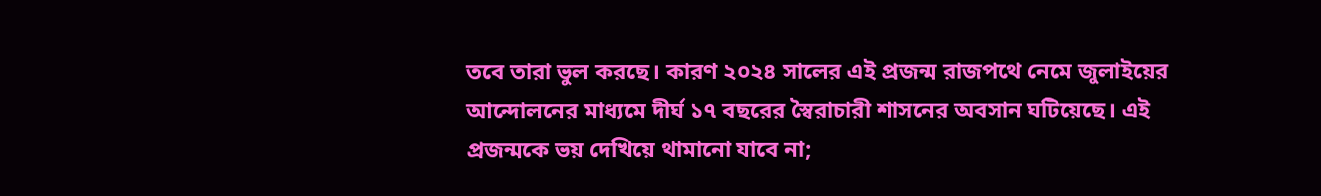তবে তারা ভুল করছে। কারণ ২০২৪ সালের এই প্রজন্ম রাজপথে নেমে জুলাইয়ের আন্দোলনের মাধ্যমে দীর্ঘ ১৭ বছরের স্বৈরাচারী শাসনের অবসান ঘটিয়েছে। এই প্রজন্মকে ভয় দেখিয়ে থামানো যাবে না;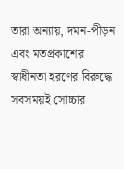তারা অন্যায়, দমন-পীড়ন এবং মতপ্রকাশের স্বাধীনতা হরণের বিরুদ্ধে সবসময়ই সোচ্চার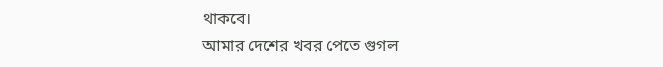থাকবে।
আমার দেশের খবর পেতে গুগল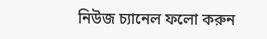নিউজ চ্যানেল ফলো করুন